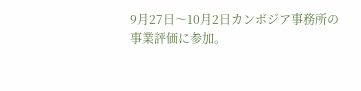9月27日〜10月2日カンボジア事務所の事業評価に参加。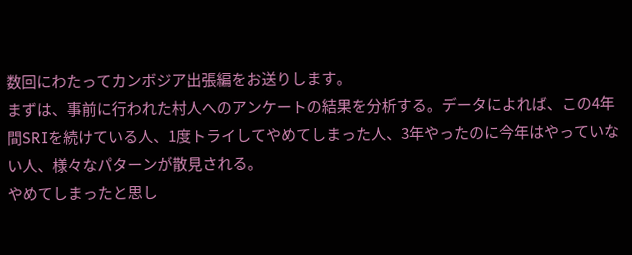数回にわたってカンボジア出張編をお送りします。
まずは、事前に行われた村人へのアンケートの結果を分析する。データによれば、この4年間SRIを続けている人、1度トライしてやめてしまった人、3年やったのに今年はやっていない人、様々なパターンが散見される。
やめてしまったと思し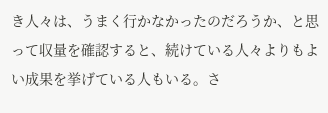き人々は、うまく行かなかったのだろうか、と思って収量を確認すると、続けている人々よりもよい成果を挙げている人もいる。さ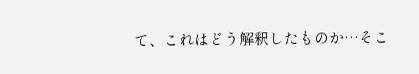て、これはどう解釈したものか…そこ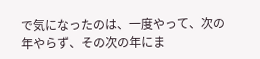で気になったのは、一度やって、次の年やらず、その次の年にま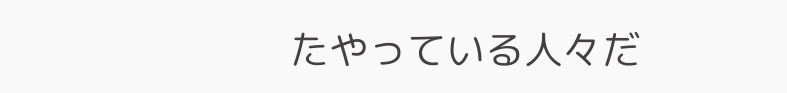たやっている人々だ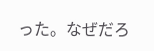った。なぜだろ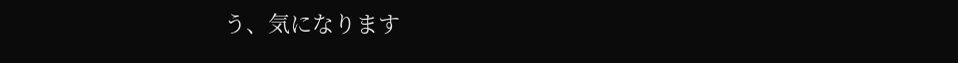う、気になります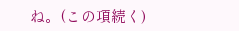ね。(この項続く)